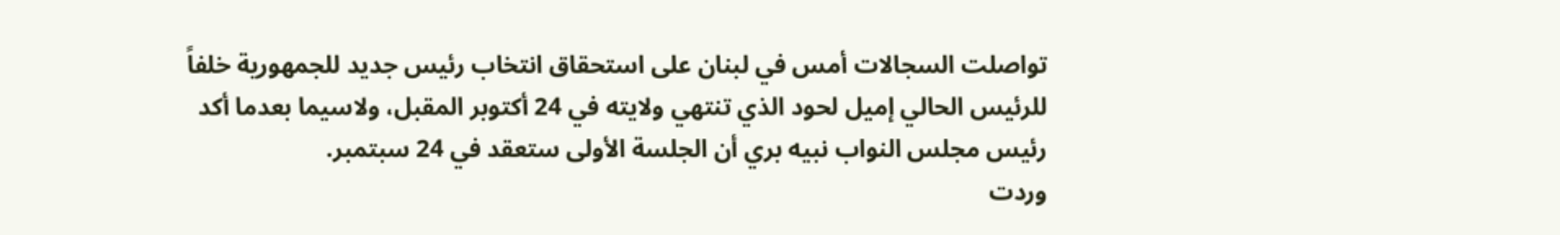تواصلت السجالات أمس في لبنان على استحقاق انتخاب رئيس جديد للجمهورية خلفاً للرئيس الحالي إميل لحود الذي تنتهي ولايته في 24 أكتوبر المقبل، ولاسيما بعدما أكد رئيس مجلس النواب نبيه بري أن الجلسة الأولى ستعقد في 24 سبتمبر.
وردت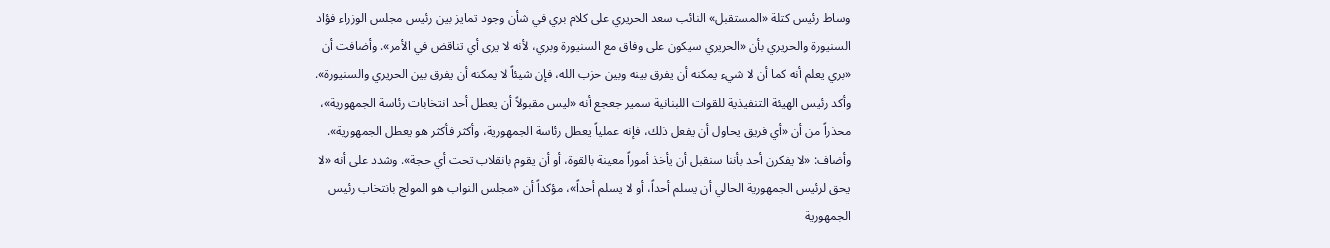وساط رئيس كتلة «المستقبل» النائب سعد الحريري على كلام بري في شأن وجود تمايز بين رئيس مجلس الوزراء فؤاد السنيورة والحريري بأن «الحريري سيكون على وفاق مع السنيورة وبري، لأنه لا يرى أي تناقض في الأمر». وأضافت أن «بري يعلم أنه كما أن لا شيء يمكنه أن يفرق بينه وبين حزب الله، فإن شيئاً لا يمكنه أن يفرق بين الحريري والسنيورة».
وأكد رئيس الهيئة التنفيذية للقوات اللبنانية سمير جعجع أنه «ليس مقبولاً أن يعطل أحد انتخابات رئاسة الجمهورية»، محذراً من أن «أي فريق يحاول أن يفعل ذلك، فإنه عملياً يعطل رئاسة الجمهورية، وأكثر فأكثر هو يعطل الجمهورية». وأضاف: «لا يفكرن أحد بأننا سنقبل أن يأخذ أموراً معينة بالقوة، أو أن يقوم بانقلاب تحت أي حجة». وشدد على أنه «لا يحق لرئيس الجمهورية الحالي أن يسلم أحداً، أو لا يسلم أحداً»، مؤكداً أن «مجلس النواب هو المولج بانتخاب رئيس الجمهورية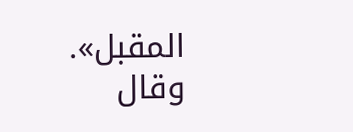المقبل».
وقال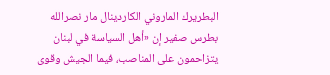البطريرك الماروني الكاردينال مار نصرالله بطرس صفير إن «أهل السياسة في لبنان يتزاحمون على المناصب، فيما الجيش وقوى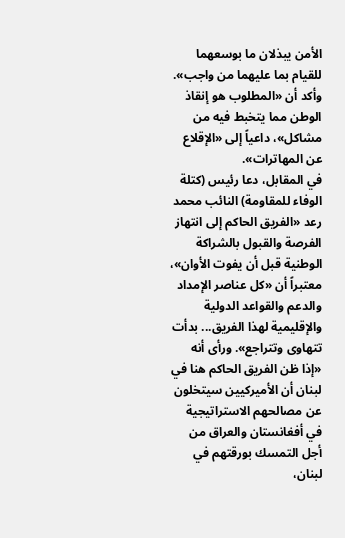الأمن يبذلان ما بوسعهما للقيام بما عليهما من واجب». وأكد أن «المطلوب هو إنقاذ الوطن مما يتخبط فيه من مشاكل»، داعياً إلى «الإقلاع عن المهاترات».
في المقابل، دعا رئيس (كتلة الوفاء للمقاومة) النائب محمد رعد «الفريق الحاكم إلى انتهاز الفرصة والقبول بالشراكة الوطنية قبل أن يفوت الأوان»، معتبراً أن «كل عناصر الإمداد والدعم والقواعد الدولية والإقليمية لهذا الفريق... بدأت تتهاوى وتتراجع». ورأى أنه «إذا ظن الفريق الحاكم هنا في لبنان أن الأميركيين سيتخلون عن مصالحهم الاستراتيجية في أفغانستان والعراق من أجل التمسك بورقتهم في لبنان،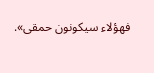فهؤلاء سيكونون حمقى».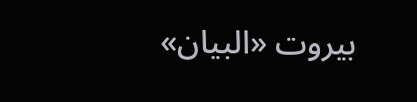بيروت «البيان»